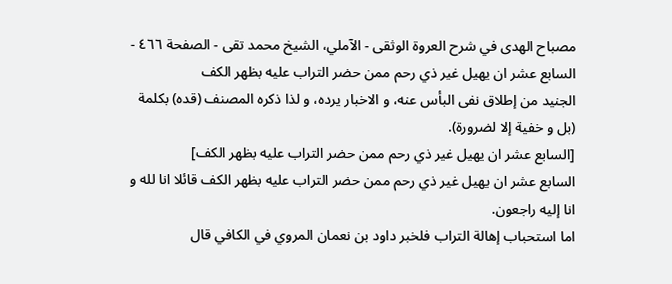مصباح الهدى في شرح العروة الوثقى - الآملي، الشيخ محمد تقى - الصفحة ٤٦٦ - السابع عشر ان يهيل غير ذي رحم ممن حضر التراب عليه بظهر الكف
الجنيد من إطلاق نفى البأس عنه، و الاخبار يرده، و لذا ذكره المصنف (قده) بكلمة (بل و خفية إلا لضرورة).
[السابع عشر ان يهيل غير ذي رحم ممن حضر التراب عليه بظهر الكف]
السابع عشر ان يهيل غير ذي رحم ممن حضر التراب عليه بظهر الكف قائلا انا لله و انا إليه راجعون.
اما استحباب إهالة التراب فلخبر داود بن نعمان المروي في الكافي قال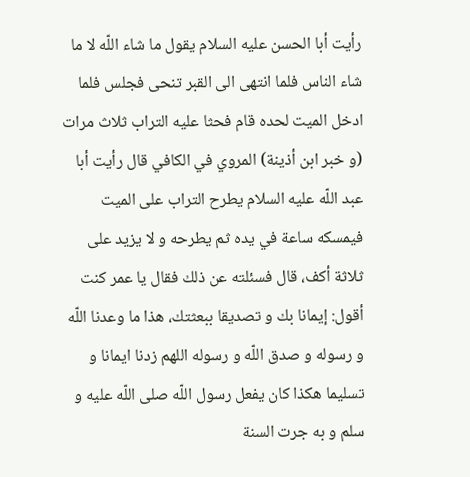رأيت أبا الحسن عليه السلام يقول ما شاء اللّه لا ما شاء الناس فلما انتهى الى القبر تنحى فجلس فلما ادخل الميت لحده قام فحثا عليه التراب ثلاث مرات (و خبر ابن أذينة) المروي في الكافي قال رأيت أبا عبد اللّه عليه السلام يطرح التراب على الميت فيمسكه ساعة في يده ثم يطرحه و لا يزيد على ثلاثة أكف، قال فسئلته عن ذلك فقال يا عمر كنت أقول: إيمانا بك و تصديقا ببعثتك، هذا ما وعدنا اللّه و رسوله و صدق اللّه و رسوله اللهم زدنا ايمانا و تسليما هكذا كان يفعل رسول اللّه صلى اللّه عليه و سلم و به جرت السنة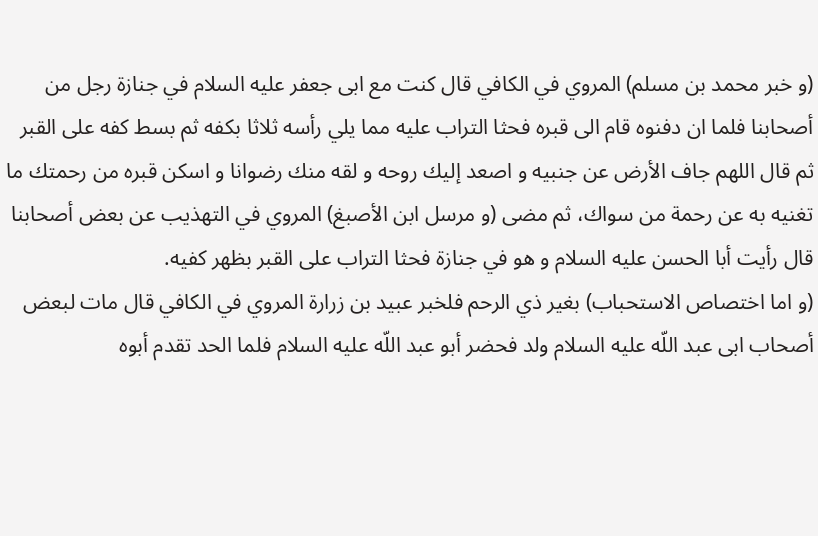(و خبر محمد بن مسلم) المروي في الكافي قال كنت مع ابى جعفر عليه السلام في جنازة رجل من أصحابنا فلما ان دفنوه قام الى قبره فحثا التراب عليه مما يلي رأسه ثلاثا بكفه ثم بسط كفه على القبر ثم قال اللهم جاف الأرض عن جنبيه و اصعد إليك روحه و لقه منك رضوانا و اسكن قبره من رحمتك ما تغنيه به عن رحمة من سواك، ثم مضى (و مرسل ابن الأصبغ) المروي في التهذيب عن بعض أصحابنا قال رأيت أبا الحسن عليه السلام و هو في جنازة فحثا التراب على القبر بظهر كفيه.
(و اما اختصاص الاستحباب) بغير ذي الرحم فلخبر عبيد بن زرارة المروي في الكافي قال مات لبعض أصحاب ابى عبد اللّه عليه السلام ولد فحضر أبو عبد اللّه عليه السلام فلما الحد تقدم أبوه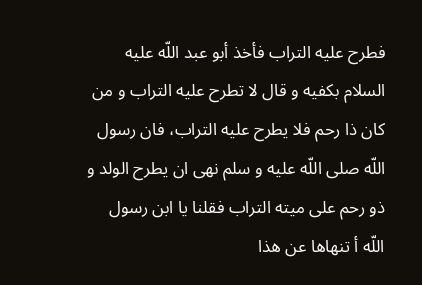فطرح عليه التراب فأخذ أبو عبد اللّه عليه السلام بكفيه و قال لا تطرح عليه التراب و من كان ذا رحم فلا يطرح عليه التراب، فان رسول اللّه صلى اللّه عليه و سلم نهى ان يطرح الولد و ذو رحم على ميته التراب فقلنا يا ابن رسول اللّه أ تنهاها عن هذا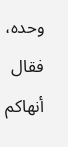وحده، فقال أنهاكم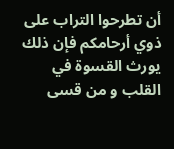أن تطرحوا التراب على ذوي أرحامكم فإن ذلك يورث القسوة في القلب و من قسى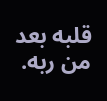قلبه بعد من ربه.